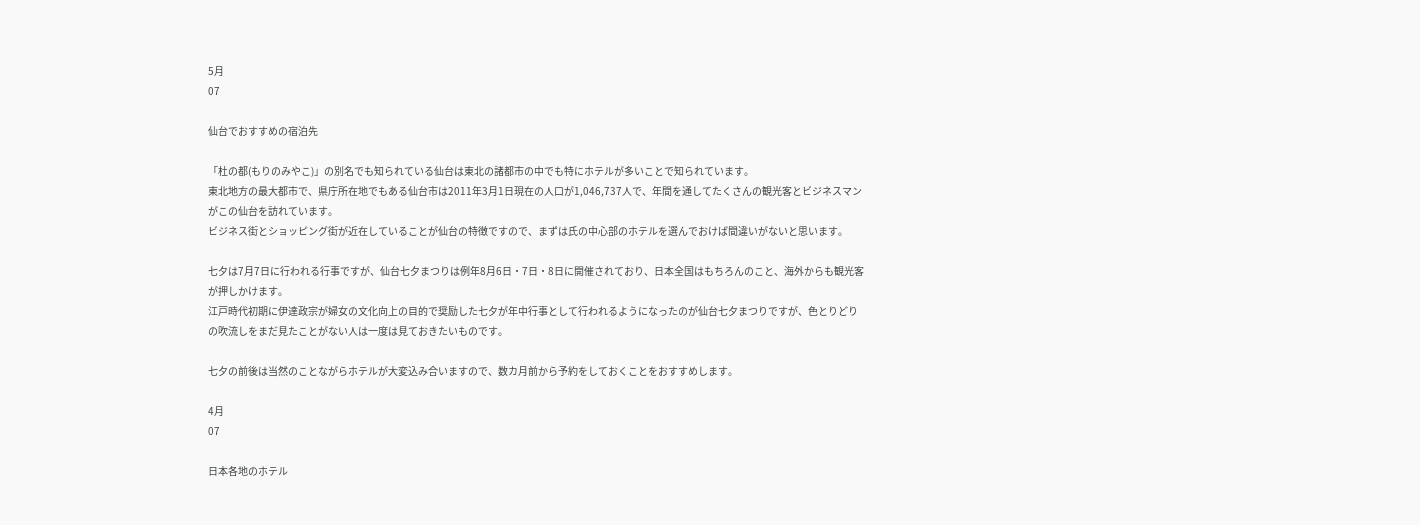5月
07

仙台でおすすめの宿泊先

「杜の都(もりのみやこ)」の別名でも知られている仙台は東北の諸都市の中でも特にホテルが多いことで知られています。
東北地方の最大都市で、県庁所在地でもある仙台市は2011年3月1日現在の人口が1,046,737人で、年間を通してたくさんの観光客とビジネスマンがこの仙台を訪れています。
ビジネス街とショッピング街が近在していることが仙台の特徴ですので、まずは氏の中心部のホテルを選んでおけば間違いがないと思います。

七夕は7月7日に行われる行事ですが、仙台七夕まつりは例年8月6日・7日・8日に開催されており、日本全国はもちろんのこと、海外からも観光客が押しかけます。
江戸時代初期に伊達政宗が婦女の文化向上の目的で奨励した七夕が年中行事として行われるようになったのが仙台七夕まつりですが、色とりどりの吹流しをまだ見たことがない人は一度は見ておきたいものです。

七夕の前後は当然のことながらホテルが大変込み合いますので、数カ月前から予約をしておくことをおすすめします。

4月
07

日本各地のホテル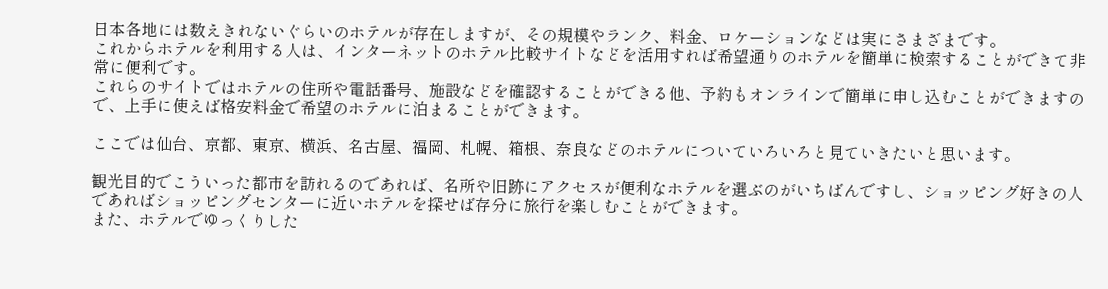日本各地には数えきれないぐらいのホテルが存在しますが、その規模やランク、料金、ロケーションなどは実にさまざまです。
これからホテルを利用する人は、インターネットのホテル比較サイトなどを活用すれば希望通りのホテルを簡単に検索することができて非常に便利です。
これらのサイトではホテルの住所や電話番号、施設などを確認することができる他、予約もオンラインで簡単に申し込むことができますので、上手に使えば格安料金で希望のホテルに泊まることができます。

ここでは仙台、京都、東京、横浜、名古屋、福岡、札幌、箱根、奈良などのホテルについていろいろと見ていきたいと思います。

観光目的でこういった都市を訪れるのであれば、名所や旧跡にアクセスが便利なホテルを選ぶのがいちばんですし、ショッピング好きの人であればショッピングセンターに近いホテルを探せば存分に旅行を楽しむことができます。
また、ホテルでゆっくりした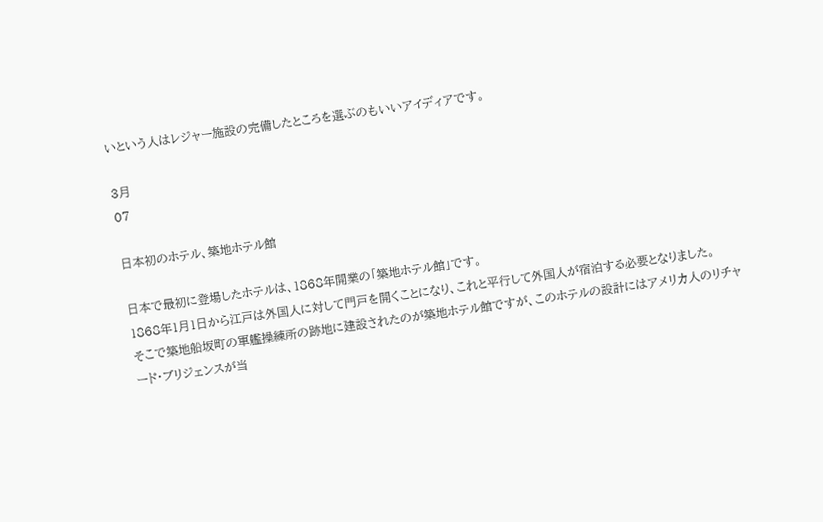いという人はレジャー施設の完備したところを選ぶのもいいアイディアです。

3月
07

日本初のホテル、築地ホテル館

日本で最初に登場したホテルは、1868年開業の「築地ホテル館」です。
1868年1月1日から江戸は外国人に対して門戸を開くことになり、これと平行して外国人が宿泊する必要となりました。
そこで築地船坂町の軍艦操練所の跡地に建設されたのが築地ホテル館ですが、このホテルの設計にはアメリカ人のリチャード・ブリジェンスが当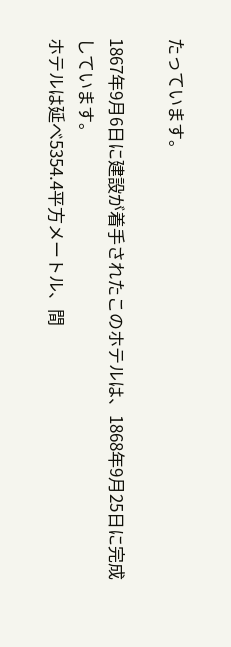たっています。

1867年9月6日に建設が着手されたこのホテルは、1868年9月25日に完成しています。
ホテルは延べ5354.4平方メートル、間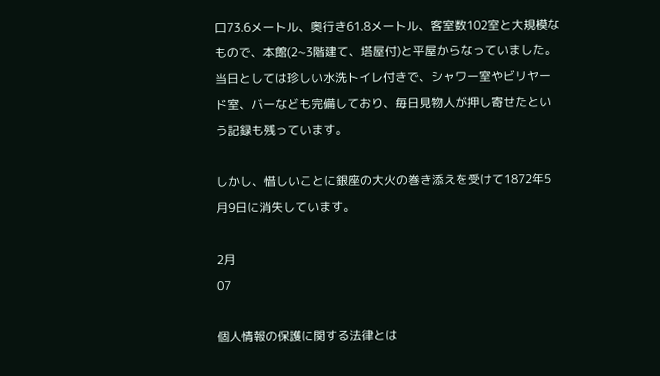口73.6メートル、奥行き61.8メートル、客室数102室と大規模なもので、本館(2~3階建て、塔屋付)と平屋からなっていました。
当日としては珍しい水洗トイレ付きで、シャワー室やビリヤード室、バーなども完備しており、毎日見物人が押し寄せたという記録も残っています。

しかし、惜しいことに銀座の大火の巻き添えを受けて1872年5月9日に消失しています。

2月
07

個人情報の保護に関する法律とは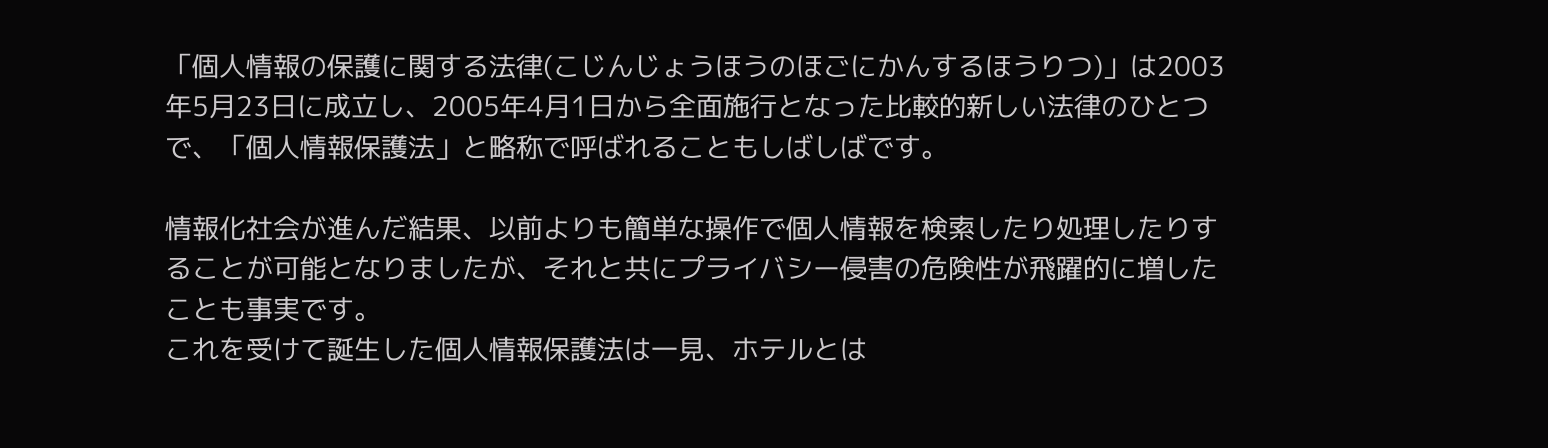「個人情報の保護に関する法律(こじんじょうほうのほごにかんするほうりつ)」は2003年5月23日に成立し、2005年4月1日から全面施行となった比較的新しい法律のひとつで、「個人情報保護法」と略称で呼ばれることもしばしばです。

情報化社会が進んだ結果、以前よりも簡単な操作で個人情報を検索したり処理したりすることが可能となりましたが、それと共にプライバシー侵害の危険性が飛躍的に増したことも事実です。
これを受けて誕生した個人情報保護法は一見、ホテルとは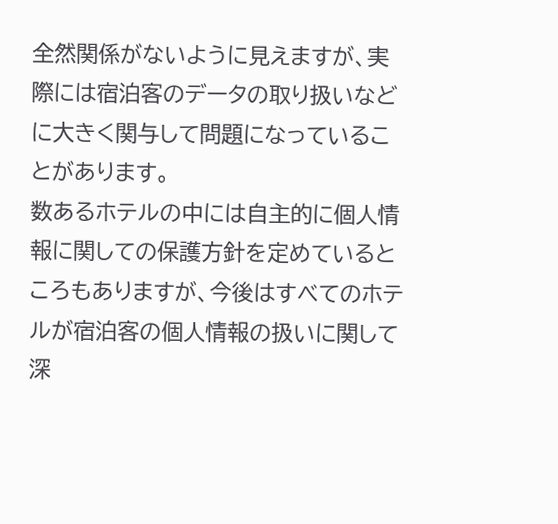全然関係がないように見えますが、実際には宿泊客のデータの取り扱いなどに大きく関与して問題になっていることがあります。
数あるホテルの中には自主的に個人情報に関しての保護方針を定めているところもありますが、今後はすべてのホテルが宿泊客の個人情報の扱いに関して深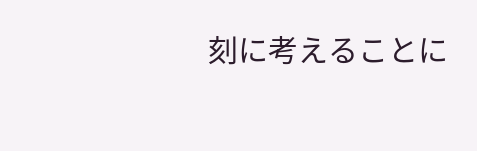刻に考えることに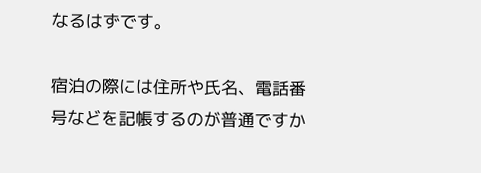なるはずです。

宿泊の際には住所や氏名、電話番号などを記帳するのが普通ですか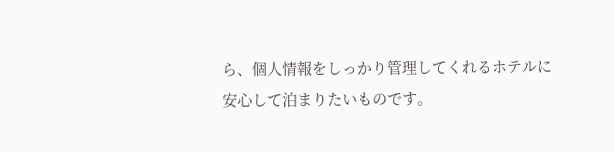ら、個人情報をしっかり管理してくれるホテルに安心して泊まりたいものです。